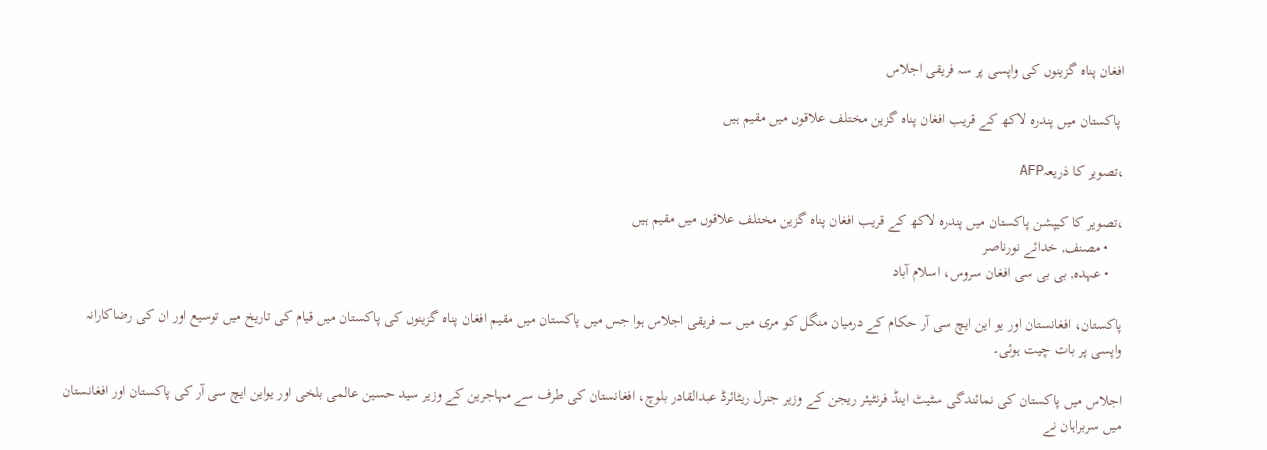افغان پناہ گزینوں کی واپسی پر سہ فریقی اجلاس

 پاکستان میں پندرہ لاکھ کے قریب افغان پناہ گزین مختلف علاقوں میں مقیم ہیں

،تصویر کا ذریعہAFP

،تصویر کا کیپشن پاکستان میں پندرہ لاکھ کے قریب افغان پناہ گزین مختلف علاقوں میں مقیم ہیں
    • مصنف, خدائے نورناصر
    • عہدہ, بی بی سی افغان سروس، اسلام آباد

پاکستان، افغانستان اور یو این ایچ سی آر حکام کے درمیان منگل کو مری میں سہ فریقی اجلاس ہوا جس میں پاکستان میں مقیم افغان پناہ گزینوں کی پاکستان میں قیام کی تاریخ میں توسیع اور ان کی رضاکارانہ واپسی پر بات چیت ہوئی۔

اجلاس میں پاکستان کی نمائندگی سٹیٹ اینڈ فرنٹیئر ریجن کے وزیر جنرل ریٹائرڈ عبدالقادر بلوچ، افغانستان کی طرف سے مہاجرین کے وزیر سید حسین عالمی بلخی اور یواین ایچ سی آر کی پاکستان اور افغانستان میں سربراہان نے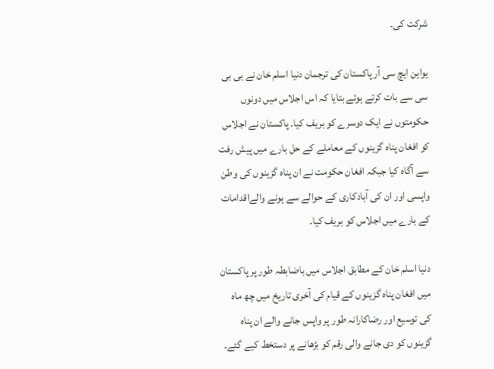شرکت کی۔

یواین ایچ سی آر پاکستان کی ترجمان دنیا اسلم خان نے بی بی سی سے بات کرتے ہوئے بتایا کہ اس اجلاس میں دونوں حکومتوں نے ایک دوسرے کو بریف کیا۔ پاکستان نے اجلاس کو افغان پناہ گزینوں کے معاملے کے حل بارے میں پیش رفت سے آگاہ کیا جبکہ افغان حکومت نے ان پناہ گزینوں کی وطن واپسی اور ان کی آبادکاری کے حوالے سے ہونے والےاقدامات کے بارے میں اجلاس کو بریف کیا۔

دنیا اسلم خان کے مطابق اجلاس میں باضابطہ طور پر پاکستان میں افغان پناہ گزینوں کے قیام کی آخری تاریخ میں چھ ماہ کی توسیع اور رضاکارانہ طور پر واپس جانے والے ان پناہ گزینوں کو دی جانے والی رقم کو بڑھانے پر دستخط کیے گئے۔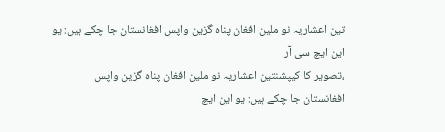تین اعشاریہ نو ملین افغان پناہ گزین واپس افغانستان جا چکے ہیں: یو این ایچ سی آر
،تصویر کا کیپشنتین اعشاریہ نو ملین افغان پناہ گزین واپس افغانستان جا چکے ہیں: یو این ایچ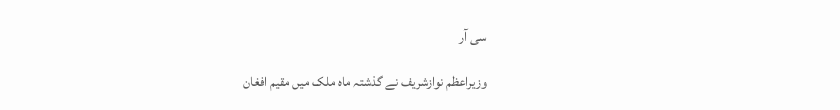سی آر

وزیراعظم نوازشریف نے گذشتہ ماہ ملک میں مقیم افغان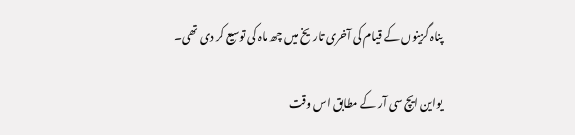پناہ گزینوں کے قیام کی آخری تاریخ میں چھ ماہ کی توسیع کر دی تھی۔

یواین ایچ سی آر کے مطابق اس وقت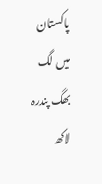پاکستان میں لگ بھگ پندرہ لاکھ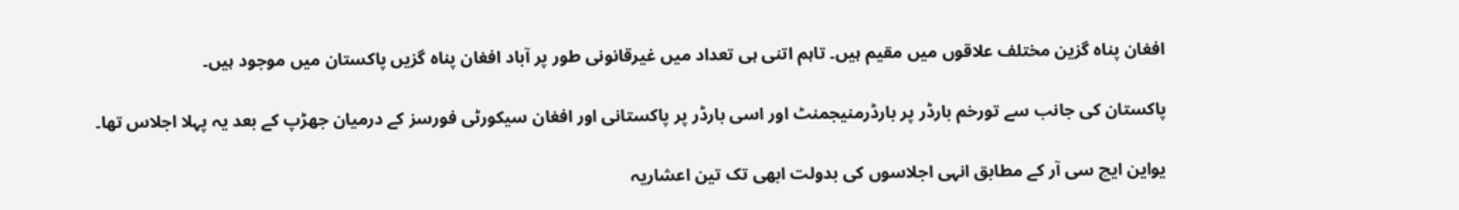افغان پناہ گزین مختلف علاقوں میں مقیم ہیں۔ تاہم اتنی ہی تعداد میں غیرقانونی طور پر آباد افغان پناہ گزیں پاکستان میں موجود ہیں۔

پاکستان کی جانب سے تورخم بارڈر پر بارڈرمنیجمنٹ اور اسی بارڈر پر پاکستانی اور افغان سیکورٹی فورسز کے درمیان جھڑپ کے بعد یہ پہلا اجلاس تھا۔

یواین ایچ سی آر کے مطابق انہی اجلاسوں کی بدولت ابھی تک تین اعشاریہ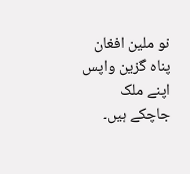نو ملین افغان پناہ گزین واپس اپنے ملک جاچکے ہیں۔